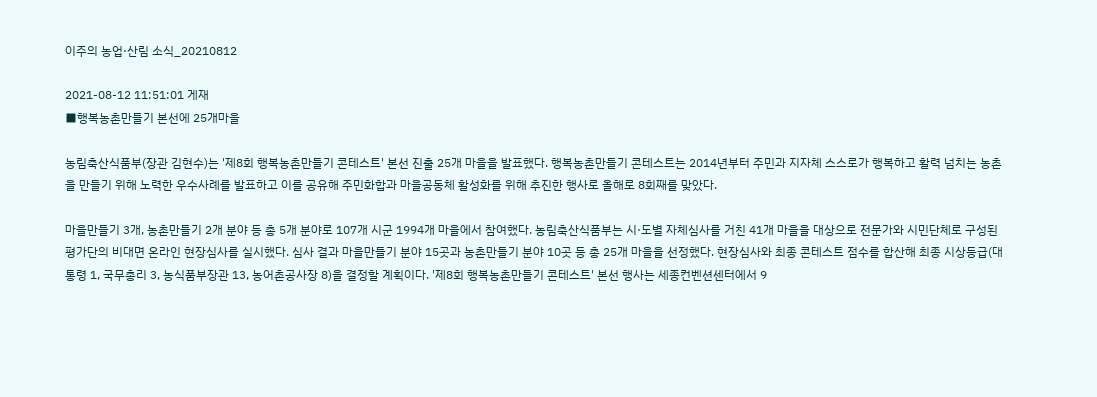이주의 농업·산림 소식_20210812

2021-08-12 11:51:01 게재
■행복농촌만들기 본선에 25개마을

농림축산식품부(장관 김현수)는 '제8회 행복농촌만들기 콘테스트' 본선 진출 25개 마을을 발표했다. 행복농촌만들기 콘테스트는 2014년부터 주민과 지자체 스스로가 행복하고 활력 넘치는 농촌을 만들기 위해 노력한 우수사례를 발표하고 이를 공유해 주민화합과 마을공동체 활성화를 위해 추진한 행사로 올해로 8회째를 맞았다.

마을만들기 3개, 농촌만들기 2개 분야 등 총 5개 분야로 107개 시군 1994개 마을에서 참여했다. 농림축산식품부는 시·도별 자체심사를 거친 41개 마을을 대상으로 전문가와 시민단체로 구성된 평가단의 비대면 온라인 현장심사를 실시했다. 심사 결과 마을만들기 분야 15곳과 농촌만들기 분야 10곳 등 총 25개 마을을 선정했다. 현장심사와 최종 콘테스트 점수를 합산해 최종 시상등급(대통령 1, 국무총리 3, 농식품부장관 13, 농어촌공사장 8)을 결정할 계획이다. '제8회 행복농촌만들기 콘테스트' 본선 행사는 세종컨벤션센터에서 9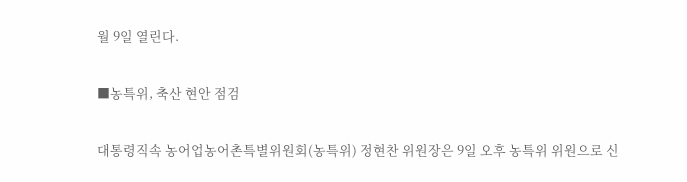월 9일 열린다.

■농특위, 축산 현안 점검

대통령직속 농어업농어촌특별위원회(농특위) 정현찬 위원장은 9일 오후 농특위 위원으로 신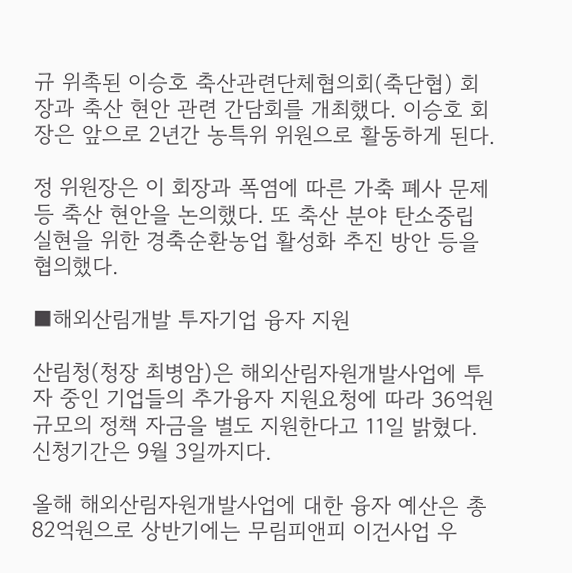규 위촉된 이승호 축산관련단체협의회(축단협) 회장과 축산 현안 관련 간담회를 개최했다. 이승호 회장은 앞으로 2년간 농특위 위원으로 활동하게 된다.

정 위원장은 이 회장과 폭염에 따른 가축 폐사 문제 등 축산 현안을 논의했다. 또 축산 분야 탄소중립 실현을 위한 경축순환농업 활성화 추진 방안 등을 협의했다.

■해외산림개발 투자기업 융자 지원

산림청(청장 최병암)은 해외산림자원개발사업에 투자 중인 기업들의 추가융자 지원요청에 따라 36억원 규모의 정책 자금을 별도 지원한다고 11일 밝혔다. 신청기간은 9월 3일까지다.

올해 해외산림자원개발사업에 대한 융자 예산은 총 82억원으로 상반기에는 무림피앤피 이건사업 우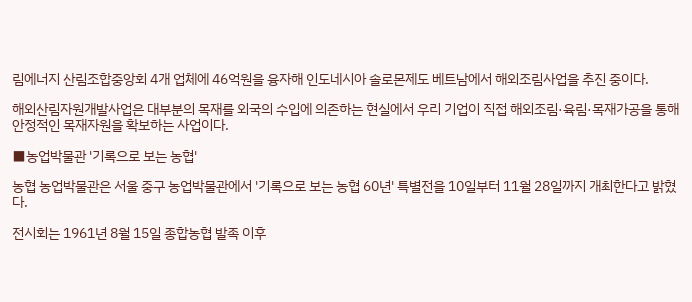림에너지 산림조합중앙회 4개 업체에 46억원을 융자해 인도네시아 솔로몬제도 베트남에서 해외조림사업을 추진 중이다.

해외산림자원개발사업은 대부분의 목재를 외국의 수입에 의존하는 현실에서 우리 기업이 직접 해외조림·육림·목재가공을 통해 안정적인 목재자원을 확보하는 사업이다.

■농업박물관 '기록으로 보는 농협'

농협 농업박물관은 서울 중구 농업박물관에서 '기록으로 보는 농협 60년' 특별전을 10일부터 11월 28일까지 개최한다고 밝혔다.

전시회는 1961년 8월 15일 종합농협 발족 이후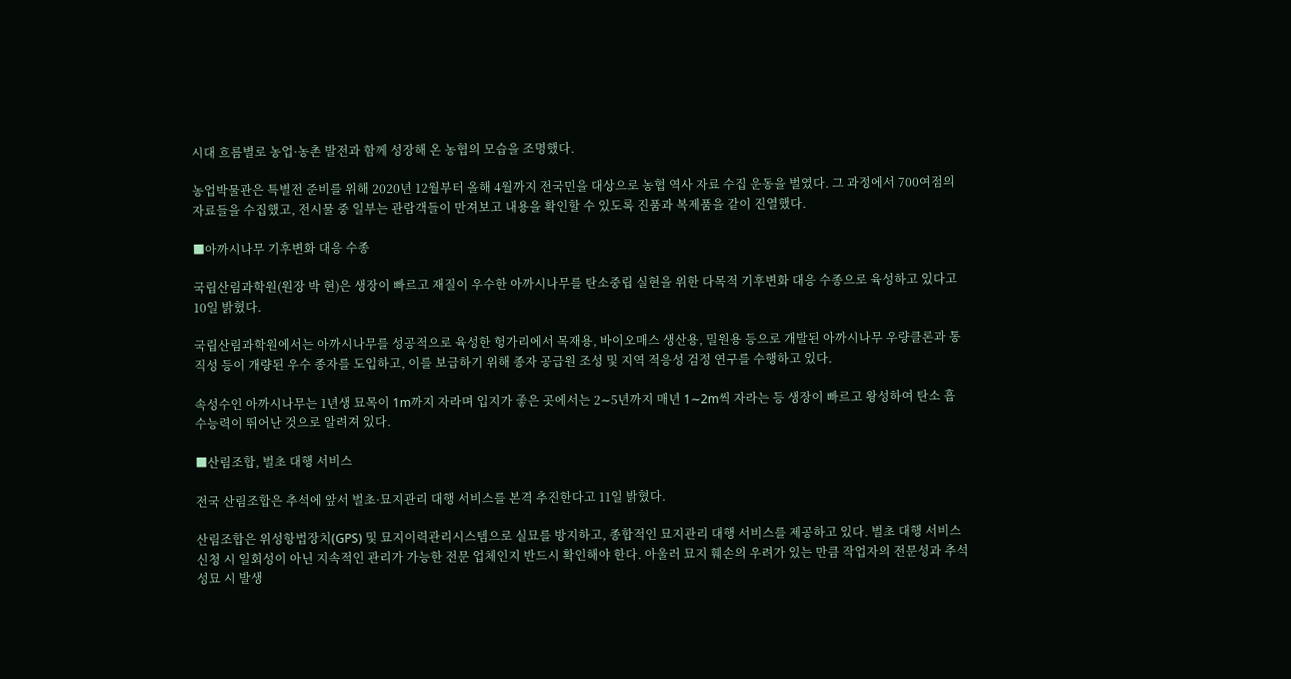시대 흐름별로 농업·농촌 발전과 함께 성장해 온 농협의 모습을 조명했다.

농업박물관은 특별전 준비를 위해 2020년 12월부터 올해 4월까지 전국민을 대상으로 농협 역사 자료 수집 운동을 벌였다. 그 과정에서 700여점의 자료들을 수집했고, 전시물 중 일부는 관람객들이 만져보고 내용을 확인할 수 있도록 진품과 복제품을 같이 진열했다.

■아까시나무 기후변화 대응 수종

국립산림과학원(원장 박 현)은 생장이 빠르고 재질이 우수한 아까시나무를 탄소중립 실현을 위한 다목적 기후변화 대응 수종으로 육성하고 있다고 10일 밝혔다.

국립산림과학원에서는 아까시나무를 성공적으로 육성한 헝가리에서 목재용, 바이오매스 생산용, 밀원용 등으로 개발된 아까시나무 우량클론과 통직성 등이 개량된 우수 종자를 도입하고, 이를 보급하기 위해 종자 공급원 조성 및 지역 적응성 검정 연구를 수행하고 있다.

속성수인 아까시나무는 1년생 묘목이 1m까지 자라며 입지가 좋은 곳에서는 2∼5년까지 매년 1∼2m씩 자라는 등 생장이 빠르고 왕성하여 탄소 흡수능력이 뛰어난 것으로 알려져 있다.

■산림조합, 벌초 대행 서비스

전국 산림조합은 추석에 앞서 벌초·묘지관리 대행 서비스를 본격 추진한다고 11일 밝혔다.

산림조합은 위성항법장치(GPS) 및 묘지이력관리시스템으로 실묘를 방지하고, 종합적인 묘지관리 대행 서비스를 제공하고 있다. 벌초 대행 서비스 신청 시 일회성이 아닌 지속적인 관리가 가능한 전문 업체인지 반드시 확인해야 한다. 아울러 묘지 훼손의 우려가 있는 만큼 작업자의 전문성과 추석 성묘 시 발생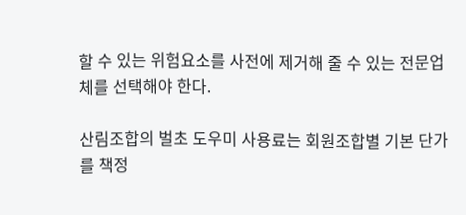할 수 있는 위험요소를 사전에 제거해 줄 수 있는 전문업체를 선택해야 한다.

산림조합의 벌초 도우미 사용료는 회원조합별 기본 단가를 책정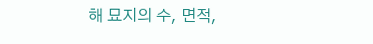해 묘지의 수, 면적,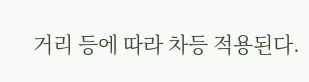거리 등에 따라 차등 적용된다.